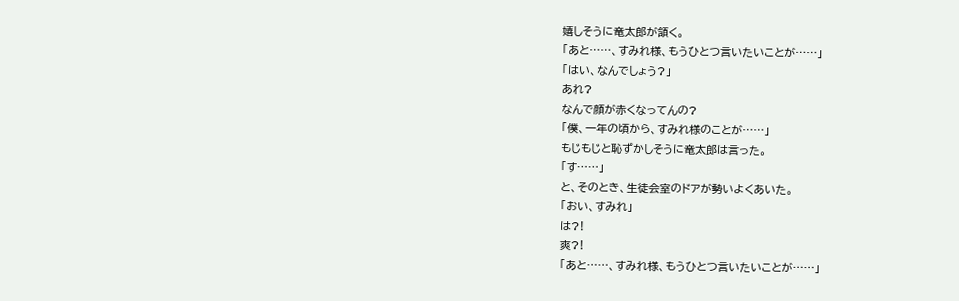嬉しそうに竜太郎が頷く。
「あと……、すみれ様、もうひとつ言いたいことが……」
「はい、なんでしょう?」
あれ?
なんで顔が赤くなってんの?
「僕、一年の頃から、すみれ様のことが……」
もじもじと恥ずかしそうに竜太郎は言った。
「す……」
と、そのとき、生徒会室のドアが勢いよくあいた。
「おい、すみれ」
は?!
爽?!
「あと……、すみれ様、もうひとつ言いたいことが……」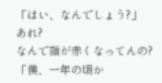「はい、なんでしょう?」
あれ?
なんで顔が赤くなってんの?
「僕、一年の頃か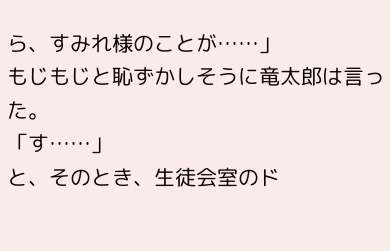ら、すみれ様のことが……」
もじもじと恥ずかしそうに竜太郎は言った。
「す……」
と、そのとき、生徒会室のド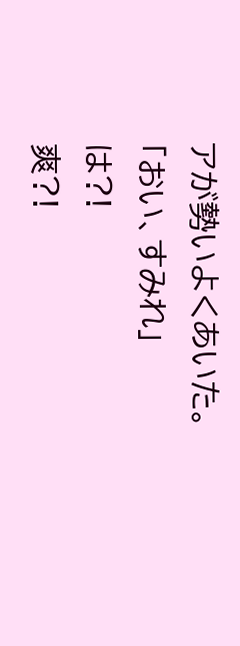アが勢いよくあいた。
「おい、すみれ」
は?!
爽?!